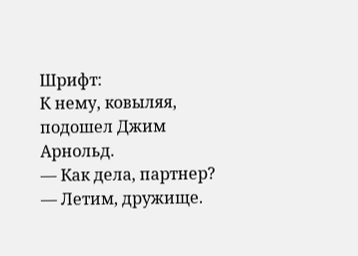Шрифт:
К нему, ковыляя, подошел Джим Арнольд.
— Как дела, партнер?
— Летим, дружище.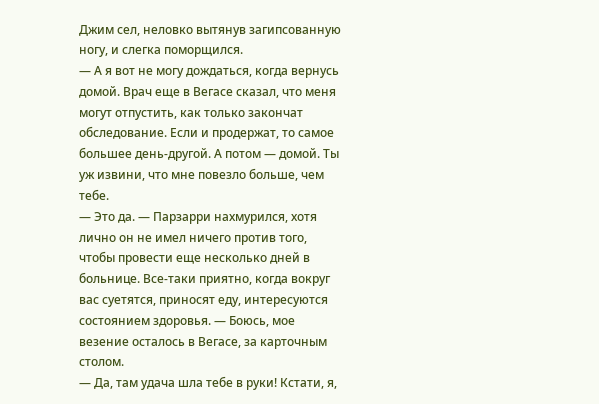Джим сел, неловко вытянув загипсованную ногу, и слегка поморщился.
— А я вот не могу дождаться, когда вернусь домой. Врач еще в Вегасе сказал, что меня могут отпустить, как только закончат обследование. Если и продержат, то самое большее день-другой. А потом — домой. Ты уж извини, что мне повезло больше, чем тебе.
— Это да. — Парзарри нахмурился, хотя лично он не имел ничего против того, чтобы провести еще несколько дней в больнице. Все-таки приятно, когда вокруг вас суетятся, приносят еду, интересуются состоянием здоровья. — Боюсь, мое везение осталось в Вегасе, за карточным столом.
— Да, там удача шла тебе в руки! Кстати, я,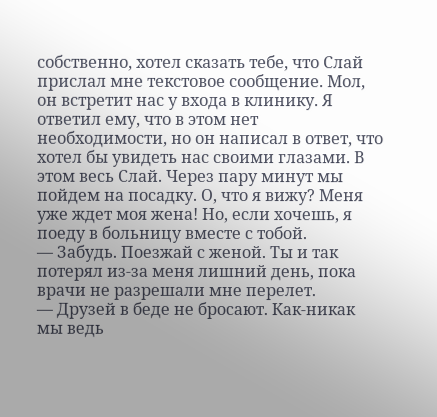собственно, хотел сказать тебе, что Слай прислал мне текстовое сообщение. Мол, он встретит нас у входа в клинику. Я ответил ему, что в этом нет необходимости, но он написал в ответ, что хотел бы увидеть нас своими глазами. В этом весь Слай. Через пару минут мы пойдем на посадку. О, что я вижу? Меня уже ждет моя жена! Но, если хочешь, я поеду в больницу вместе с тобой.
— Забудь. Поезжай с женой. Ты и так потерял из-за меня лишний день, пока врачи не разрешали мне перелет.
— Друзей в беде не бросают. Как-никак мы ведь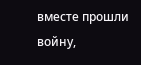вместе прошли войну,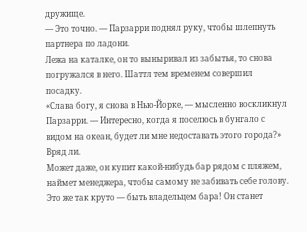дружище.
— Это точно. — Парзарри поднял руку, чтобы шлепнуть партнера по ладони.
Лежа на каталке, он то выныривал из забытья, то снова погружался в него. Шаттл тем временем совершил посадку.
«Слава богу, я снова в Нью-Йорке, — мысленно воскликнул Парзарри. — Интересно, когда я поселюсь в бунгало с видом на океан, будет ли мне недоставать этого города?»
Вряд ли.
Может даже, он купит какой-нибудь бар рядом с пляжем, наймет менеджера, чтобы самому не забивать себе голову. Это же так круто — быть владельцем бара! Он станет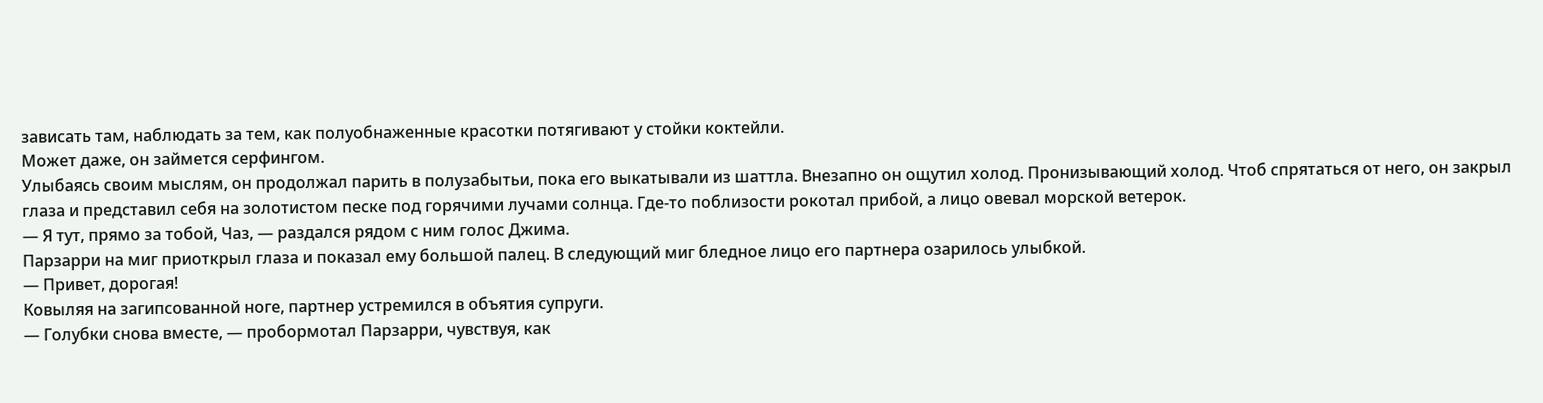зависать там, наблюдать за тем, как полуобнаженные красотки потягивают у стойки коктейли.
Может даже, он займется серфингом.
Улыбаясь своим мыслям, он продолжал парить в полузабытьи, пока его выкатывали из шаттла. Внезапно он ощутил холод. Пронизывающий холод. Чтоб спрятаться от него, он закрыл глаза и представил себя на золотистом песке под горячими лучами солнца. Где-то поблизости рокотал прибой, а лицо овевал морской ветерок.
— Я тут, прямо за тобой, Чаз, — раздался рядом с ним голос Джима.
Парзарри на миг приоткрыл глаза и показал ему большой палец. В следующий миг бледное лицо его партнера озарилось улыбкой.
— Привет, дорогая!
Ковыляя на загипсованной ноге, партнер устремился в объятия супруги.
— Голубки снова вместе, — пробормотал Парзарри, чувствуя, как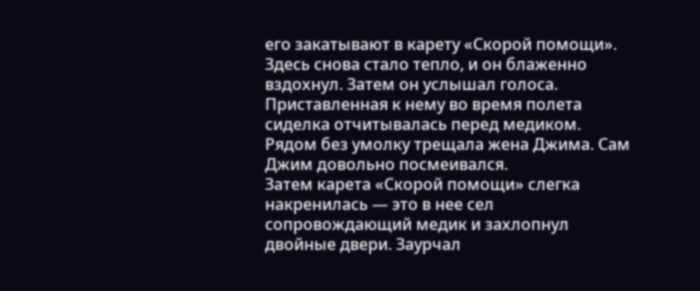его закатывают в карету «Скорой помощи». Здесь снова стало тепло, и он блаженно вздохнул. Затем он услышал голоса. Приставленная к нему во время полета сиделка отчитывалась перед медиком. Рядом без умолку трещала жена Джима. Сам Джим довольно посмеивался.
Затем карета «Скорой помощи» слегка накренилась — это в нее сел сопровождающий медик и захлопнул двойные двери. Заурчал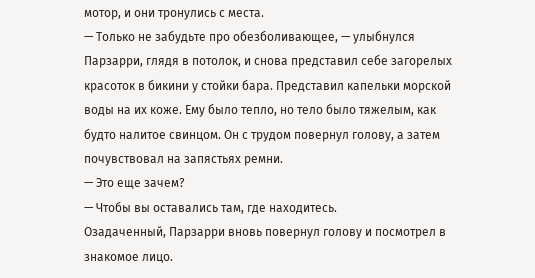мотор, и они тронулись с места.
— Только не забудьте про обезболивающее, — улыбнулся Парзарри, глядя в потолок, и снова представил себе загорелых красоток в бикини у стойки бара. Представил капельки морской воды на их коже. Ему было тепло, но тело было тяжелым, как будто налитое свинцом. Он с трудом повернул голову, а затем почувствовал на запястьях ремни.
— Это еще зачем?
— Чтобы вы оставались там, где находитесь.
Озадаченный, Парзарри вновь повернул голову и посмотрел в знакомое лицо.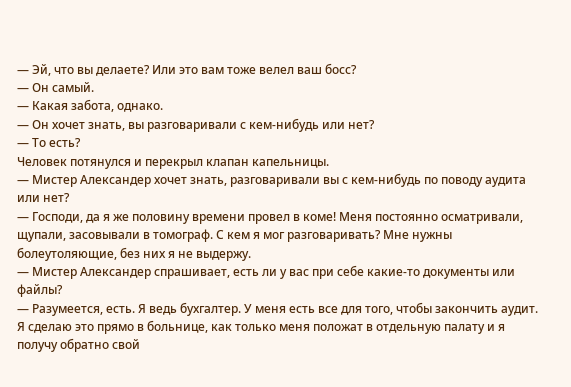— Эй, что вы делаете? Или это вам тоже велел ваш босс?
— Он самый.
— Какая забота, однако.
— Он хочет знать, вы разговаривали с кем-нибудь или нет?
— То есть?
Человек потянулся и перекрыл клапан капельницы.
— Мистер Александер хочет знать, разговаривали вы с кем-нибудь по поводу аудита или нет?
— Господи, да я же половину времени провел в коме! Меня постоянно осматривали, щупали, засовывали в томограф. С кем я мог разговаривать? Мне нужны болеутоляющие, без них я не выдержу.
— Мистер Александер спрашивает, есть ли у вас при себе какие-то документы или файлы?
— Разумеется, есть. Я ведь бухгалтер. У меня есть все для того, чтобы закончить аудит. Я сделаю это прямо в больнице, как только меня положат в отдельную палату и я получу обратно свой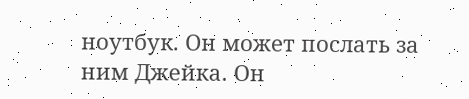ноутбук. Он может послать за ним Джейка. Он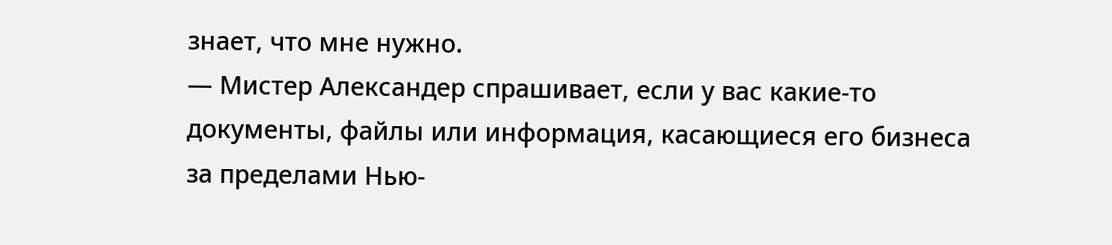знает, что мне нужно.
— Мистер Александер спрашивает, если у вас какие-то документы, файлы или информация, касающиеся его бизнеса за пределами Нью-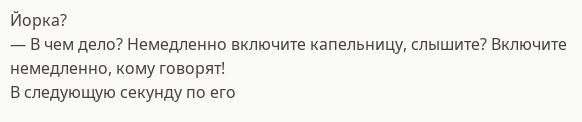Йорка?
— В чем дело? Немедленно включите капельницу, слышите? Включите немедленно, кому говорят!
В следующую секунду по его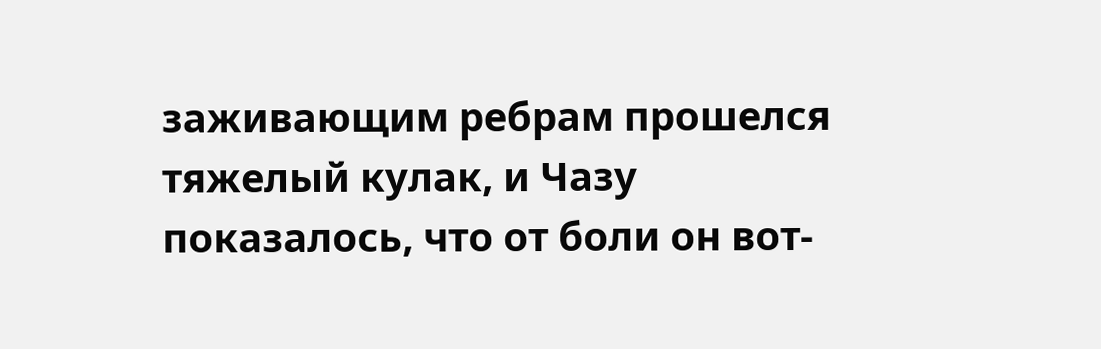заживающим ребрам прошелся тяжелый кулак, и Чазу показалось, что от боли он вот-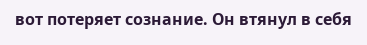вот потеряет сознание. Он втянул в себя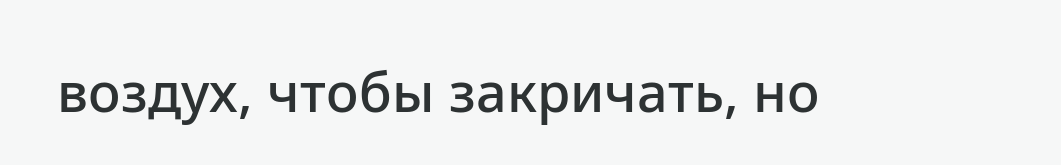воздух, чтобы закричать, но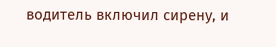водитель включил сирену, и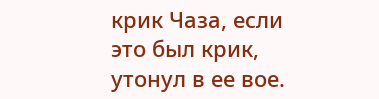крик Чаза, если это был крик, утонул в ее вое.